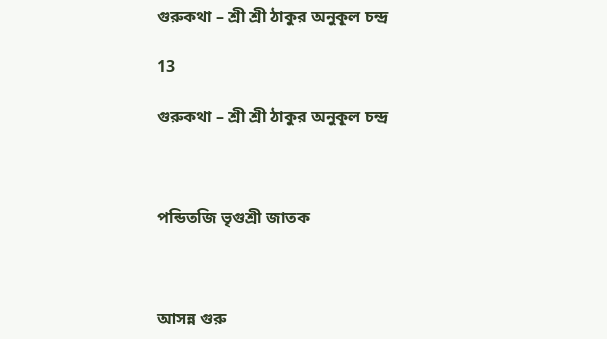গুরুকথা – শ্রী শ্রী ঠাকুর অনুকূল চন্দ্র

13

গুরুকথা – শ্রী শ্রী ঠাকুর অনুকূল চন্দ্র



পন্ডিতজি ভৃগুশ্রী জাতক



আসন্ন গুরু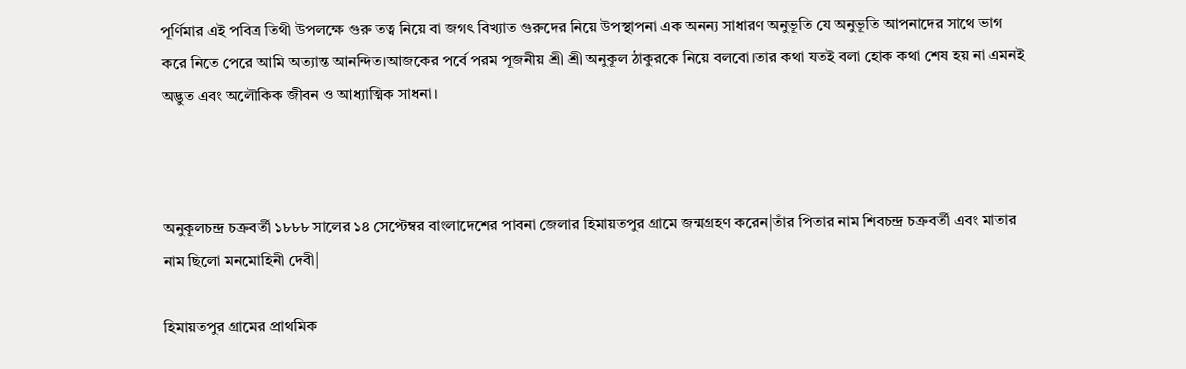পূর্ণিমার এই পবিত্র তিথী উপলক্ষে গুরু তত্ব নিয়ে বা জগৎ বিখ্যাত গুরুদের নিয়ে উপস্থাপনা এক অনন্য সাধারণ অনুভূতি যে অনুভূতি আপনাদের সাথে ভাগ করে নিতে পেরে আমি অত্যান্ত আনন্দিত।আজকের পর্বে পরম পূজনীয় শ্রী শ্রী অনুকূল ঠাকুরকে নিয়ে বলবো।তার কথা যতই বলা হোক কথা শেষ হয় না এমনই অদ্ভুত এবং অলৌকিক জীবন ও আধ্যাত্মিক সাধনা।



অনুকূলচন্দ্র চক্রবর্তী ১৮৮৮ সালের ১৪ সেপ্টেম্বর বাংলাদেশের পাবনা জেলার হিমায়তপুর গ্রামে জন্মগ্রহণ করেন|তাঁর পিতার নাম শিবচন্দ্র চক্রবর্তী এবং মাতার নাম ছিলো মনমোহিনী দেবী|

হিমায়তপুর গ্রামের প্রাথমিক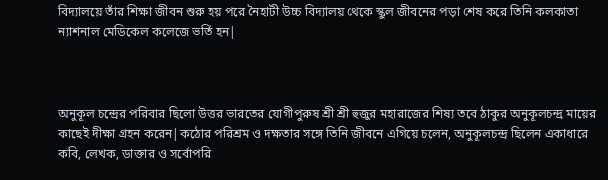বিদ্যালয়ে তাঁর শিক্ষা জীবন শুরু হয় পরে নৈহাটী উচ্চ বিদ্যালয় থেকে স্কুল জীবনের পড়া শেষ করে তিনি কলকাতা ন্যাশনাল মেডিকেল কলেজে ভর্তি হন|



অনুকূল চন্দ্রের পরিবার ছিলো উত্তর ভারতের যোগীপুরুষ শ্রী শ্রী হুজুর মহারাজের শিষ্য তবে ঠাকুর অনুকূলচন্দ্র মায়ের কাছেই দীক্ষা গ্রহন করেন|কঠোর পরিশ্রম ও দক্ষতার সঙ্গে তিনি জীবনে এগিয়ে চলেন, অনুকূলচন্দ্র ছিলেন একাধারে কবি, লেখক, ডাক্তার ও সর্বোপরি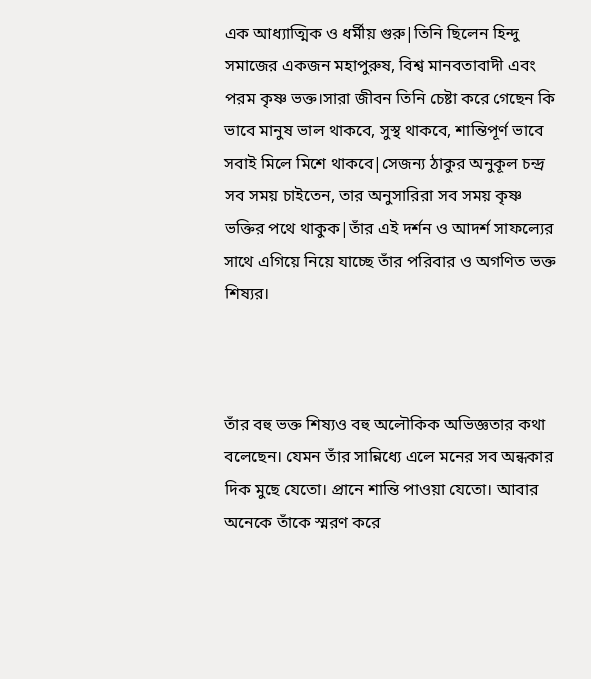এক আধ্যাত্মিক ও ধর্মীয় গুরু|তিনি ছিলেন হিন্দু সমাজের একজন মহাপুরুষ, বিশ্ব মানবতাবাদী এবং পরম কৃষ্ণ ভক্ত।সারা জীবন তিনি চেষ্টা করে গেছেন কি ভাবে মানুষ ভাল থাকবে, সুস্থ থাকবে, শান্তিপূর্ণ ভাবে সবাই মিলে মিশে থাকবে|সেজন্য ঠাকুর অনুকূল চন্দ্র সব সময় চাইতেন, তার অনুসারিরা সব সময় কৃষ্ণ ভক্তির পথে থাকুক|তাঁর এই দর্শন ও আদর্শ সাফল্যের সাথে এগিয়ে নিয়ে যাচ্ছে তাঁর পরিবার ও অগণিত ভক্ত শিষ্যর।



তাঁর বহু ভক্ত শিষ্যও বহু অলৌকিক অভিজ্ঞতার কথা বলেছেন। যেমন তাঁর সান্নিধ্যে এলে মনের সব অন্ধকার দিক মুছে যেতো। প্রানে শান্তি পাওয়া যেতো। আবার অনেকে তাঁকে স্মরণ করে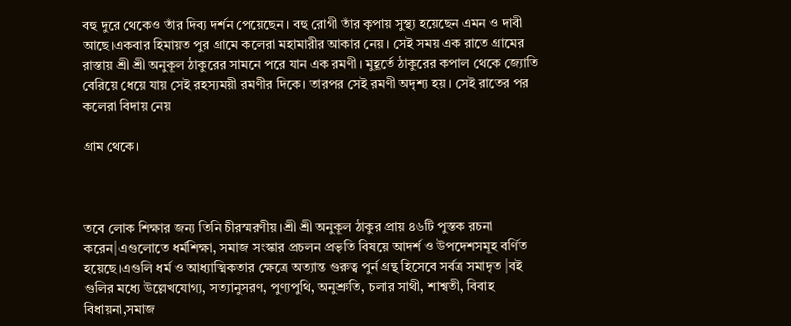বহু দুরে থেকেও তাঁর দিব্য দর্শন পেয়েছেন। বহু রোগী তাঁর কৃপায় সুস্থ্য হয়েছেন এমন ও দাবী আছে।একবার হিমায়ত পুর গ্রামে কলেরা মহামারীর আকার নেয়। সেই সময় এক রাতে গ্রামের রাস্তায় শ্রী শ্রী অনুকূল ঠাকুরের সামনে পরে যান এক রমণী। মুহূর্তে ঠাকুরের কপাল থেকে জ্যোতি বেরিয়ে ধেয়ে যায় সেই রহস্যময়ী রমণীর দিকে। তারপর সেই রমণী অদৃশ্য হয়। সেই রাতের পর কলেরা বিদায় নেয়

গ্রাম থেকে।



তবে লোক শিক্ষার জন্য তিনি চীরস্মরণীয়।শ্রী শ্রী অনুকূল ঠাকুর প্রায় ৪৬টি পুস্তক রচনা করেন|এগুলোতে ধর্মশিক্ষা, সমাজ সংস্কার প্রচলন প্রভৃতি বিষয়ে আদর্শ ও উপদেশসমূহ বর্ণিত হয়েছে।এগুলি ধর্ম ও আধ্যাত্মিকতার ক্ষেত্রে অত্যান্ত গুরুত্ব পুর্ন গ্রন্থ হিসেবে সর্বত্র সমাদৃত |বই গুলির মধ্যে উল্লেখযোগ্য, সত্যানুসরণ, পুণ্যপুথি, অনুশ্রুতি, চলার সাথী, শাশ্বতী, বিবাহ বিধায়না,সমাজ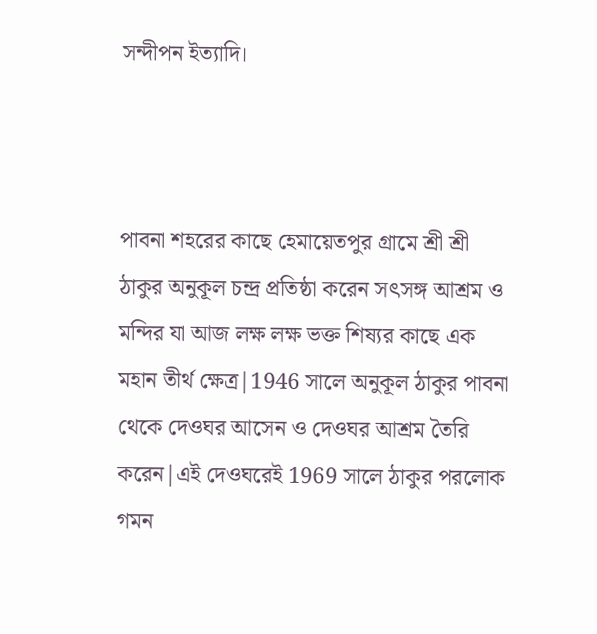সন্দীপন ইত্যাদি।



পাবনা শহরের কাছে হেমায়েতপুর গ্রামে শ্রী শ্রী ঠাকুর অনুকূল চন্দ্র প্রতিষ্ঠা করেন সৎসঙ্গ আশ্রম ও মন্দির যা আজ লক্ষ লক্ষ ভক্ত শিষ্যর কাছে এক মহান তীর্থ ক্ষেত্র|1946 সালে অনুকূল ঠাকুর পাবনা থেকে দেওঘর আসেন ও দেওঘর আশ্রম তৈরি করেন|এই দেওঘরেই 1969 সালে ঠাকুর পরলোক গমন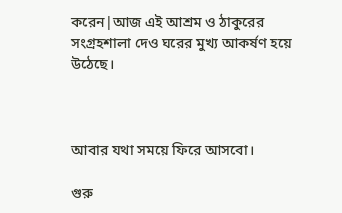করেন|আজ এই আশ্রম ও ঠাকুরের সংগ্রহশালা দেও ঘরের মুখ্য আকর্ষণ হয়ে উঠেছে।



আবার যথা সময়ে ফিরে আসবো।

গুরু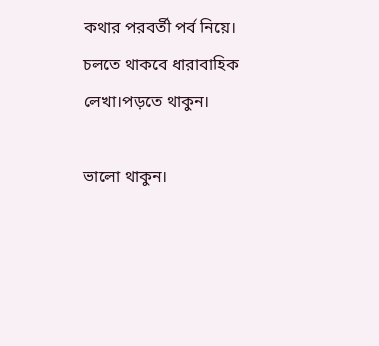কথার পরবর্তী পর্ব নিয়ে। চলতে থাকবে ধারাবাহিক লেখা।পড়তে থাকুন।

ভালো থাকুন।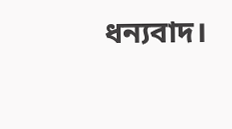ধন্যবাদ।